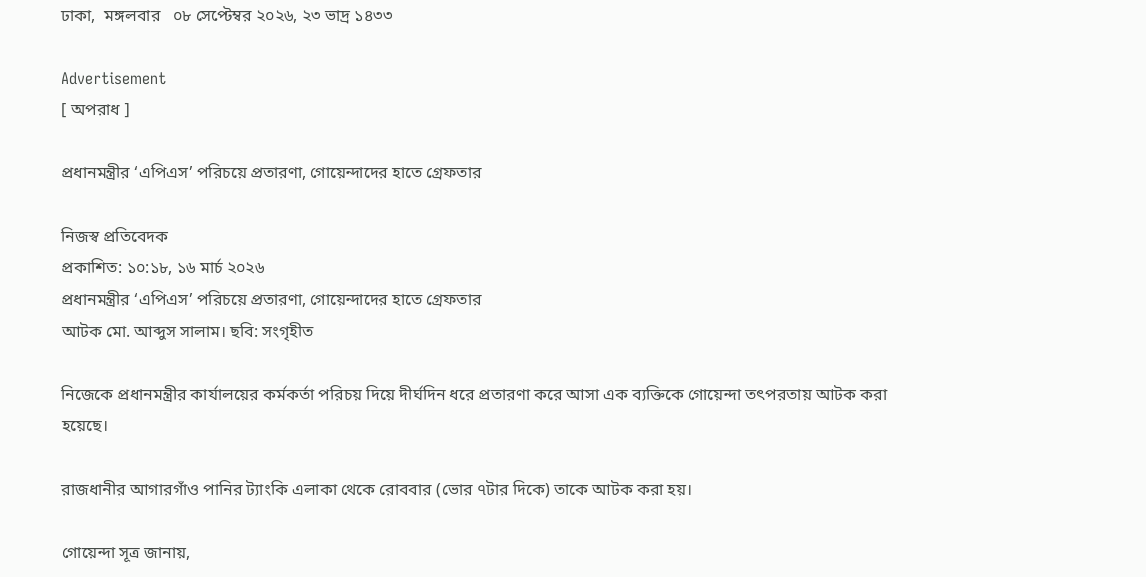ঢাকা,  মঙ্গলবার   ০৮ সেপ্টেম্বর ২০২৬, ২৩ ভাদ্র ১৪৩৩

Advertisement
[ অপরাধ ]

প্রধানমন্ত্রীর ‘এপিএস’ পরিচয়ে প্রতারণা, গোয়েন্দাদের হাতে গ্রেফতার

নিজস্ব প্রতিবেদক
প্রকাশিত: ১০:১৮, ১৬ মার্চ ২০২৬
প্রধানমন্ত্রীর ‘এপিএস’ পরিচয়ে প্রতারণা, গোয়েন্দাদের হাতে গ্রেফতার
আটক মো. আব্দুস সালাম। ছবি: সংগৃহীত

নিজেকে প্রধানমন্ত্রীর কার্যালয়ের কর্মকর্তা পরিচয় দিয়ে দীর্ঘদিন ধরে প্রতারণা করে আসা এক ব্যক্তিকে গোয়েন্দা তৎপরতায় আটক করা হয়েছে।

রাজধানীর আগারগাঁও পানির ট্যাংকি এলাকা থেকে রোববার (ভোর ৭টার দিকে) তাকে আটক করা হয়।

গোয়েন্দা সূত্র জানায়,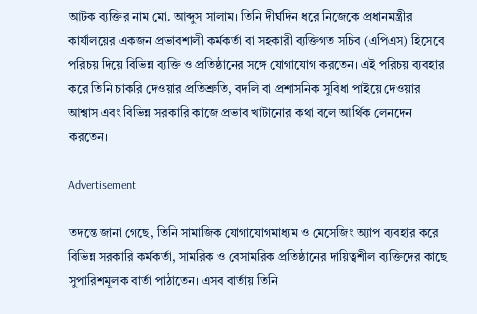আটক ব্যক্তির নাম মো. আব্দুস সালাম। তিনি দীর্ঘদিন ধরে নিজেকে প্রধানমন্ত্রীর কার্যালয়ের একজন প্রভাবশালী কর্মকর্তা বা সহকারী ব্যক্তিগত সচিব (এপিএস) হিসেবে পরিচয় দিয়ে বিভিন্ন ব্যক্তি ও প্রতিষ্ঠানের সঙ্গে যোগাযোগ করতেন। এই পরিচয় ব্যবহার করে তিনি চাকরি দেওয়ার প্রতিশ্রুতি, বদলি বা প্রশাসনিক সুবিধা পাইয়ে দেওয়ার আশ্বাস এবং বিভিন্ন সরকারি কাজে প্রভাব খাটানোর কথা বলে আর্থিক লেনদেন করতেন।

Advertisement

তদন্তে জানা গেছে, তিনি সামাজিক যোগাযোগমাধ্যম ও মেসেজিং অ্যাপ ব্যবহার করে বিভিন্ন সরকারি কর্মকর্তা, সামরিক ও বেসামরিক প্রতিষ্ঠানের দায়িত্বশীল ব্যক্তিদের কাছে সুপারিশমূলক বার্তা পাঠাতেন। এসব বার্তায় তিনি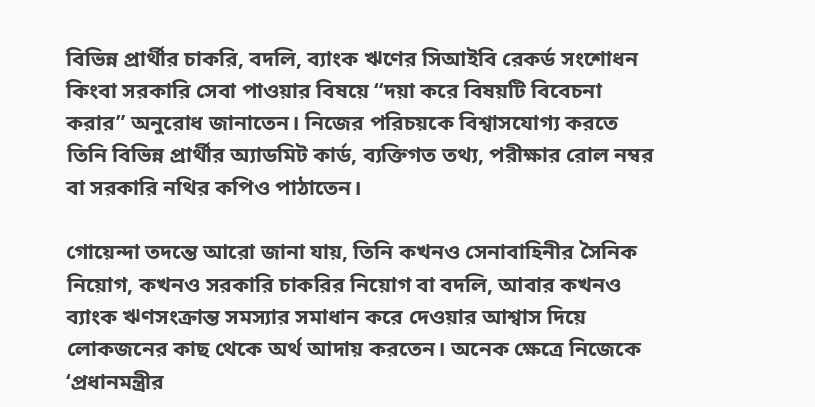বিভিন্ন প্রার্থীর চাকরি, বদলি, ব্যাংক ঋণের সিআইবি রেকর্ড সংশোধন কিংবা সরকারি সেবা পাওয়ার বিষয়ে “দয়া করে বিষয়টি বিবেচনা করার” অনুরোধ জানাতেন। নিজের পরিচয়কে বিশ্বাসযোগ্য করতে তিনি বিভিন্ন প্রার্থীর অ্যাডমিট কার্ড, ব্যক্তিগত তথ্য, পরীক্ষার রোল নম্বর বা সরকারি নথির কপিও পাঠাতেন।

গোয়েন্দা তদন্তে আরো জানা যায়, তিনি কখনও সেনাবাহিনীর সৈনিক নিয়োগ, কখনও সরকারি চাকরির নিয়োগ বা বদলি, আবার কখনও ব্যাংক ঋণসংক্রান্ত সমস্যার সমাধান করে দেওয়ার আশ্বাস দিয়ে লোকজনের কাছ থেকে অর্থ আদায় করতেন। অনেক ক্ষেত্রে নিজেকে ‘প্রধানমন্ত্রীর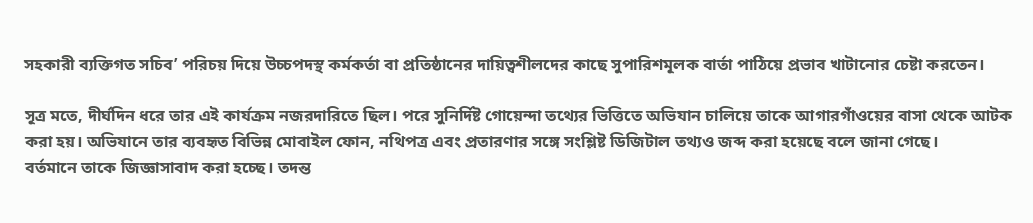সহকারী ব্যক্তিগত সচিব’ পরিচয় দিয়ে উচ্চপদস্থ কর্মকর্তা বা প্রতিষ্ঠানের দায়িত্বশীলদের কাছে সুপারিশমূলক বার্তা পাঠিয়ে প্রভাব খাটানোর চেষ্টা করতেন।

সূত্র মতে, দীর্ঘদিন ধরে তার এই কার্যক্রম নজরদারিতে ছিল। পরে সুনির্দিষ্ট গোয়েন্দা তথ্যের ভিত্তিতে অভিযান চালিয়ে তাকে আগারগাঁওয়ের বাসা থেকে আটক করা হয়। অভিযানে তার ব্যবহৃত বিভিন্ন মোবাইল ফোন, নথিপত্র এবং প্রতারণার সঙ্গে সংশ্লিষ্ট ডিজিটাল তথ্যও জব্দ করা হয়েছে বলে জানা গেছে।
বর্তমানে তাকে জিজ্ঞাসাবাদ করা হচ্ছে। তদন্ত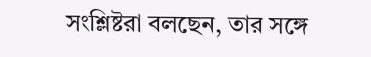সংশ্লিষ্টরা বলছেন, তার সঙ্গে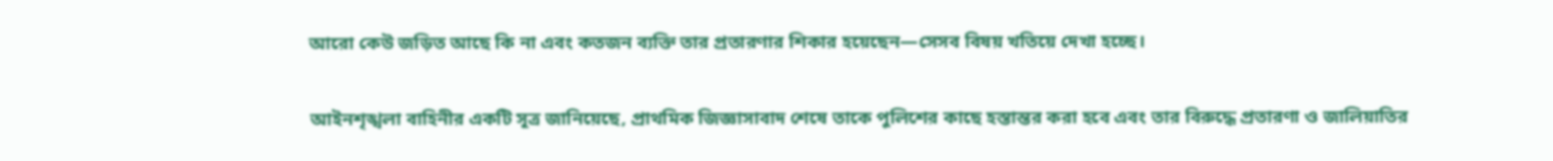আরো কেউ জড়িত আছে কি না এবং কতজন ব্যক্তি তার প্রতারণার শিকার হয়েছেন—সেসব বিষয় খতিয়ে দেখা হচ্ছে।

আইনশৃঙ্খলা বাহিনীর একটি সূত্র জানিয়েছে, প্রাথমিক জিজ্ঞাসাবাদ শেষে তাকে পুলিশের কাছে হস্তান্তর করা হবে এবং তার বিরুদ্ধে প্রতারণা ও জালিয়াতির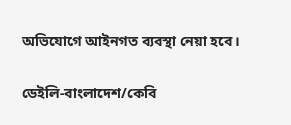অভিযোগে আইনগত ব্যবস্থা নেয়া হবে।

ডেইলি-বাংলাদেশ/কেবি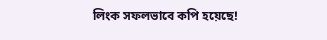লিংক সফলভাবে কপি হয়েছে!